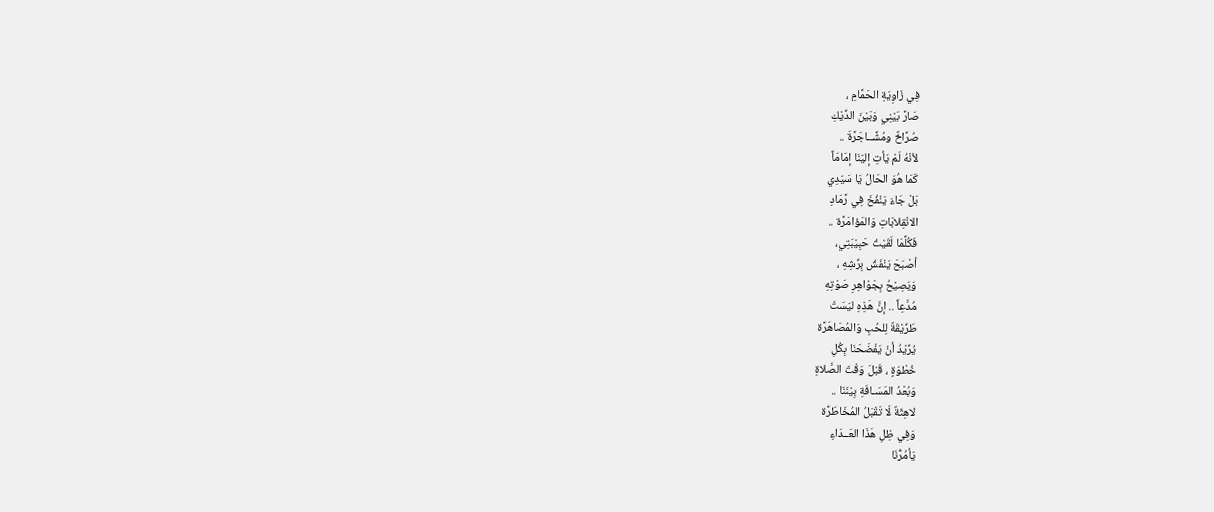فِي زَاوِيَةِ الحَمَّامِ ،
صَارَّ بَيْنِي وَبَيْنَ الدِّيْكِ
صُرَّاخٌ ومُشَّــاجَرَّةَ ..
لأنْهُ لَمْ يَأتِ إليّنَا إمَامَاً
كَمَا هُوَ الحَالُ يَا سَيّدِي
بَلْ جَاءَ يَنْفُخَ فِي رَّمَادِ
الانْقِلابَاتِ وَالمَؤامَرَّة ..
فَكُلَّمَا لَقَيْتُ حَبِيْبَتِي،
أصْبَحَ يَنْفَشُ بِرِّشِهِ ،
وَيَصِيْحُ بِجَوْاهِرِ صَوْتِهِ
مُدَّعِاً .. إنَّ هَذِهِ ليَسَتْ
طَرِّيْقَةٌ لِلحُبِ وَالمُصَاهَرَّة
يُرِّيْدُ أنْ يَفْضَحَنَا بِكُلِ
خُطْوَةٍ ، قَبْلَ وَقْتَ الصَّلاةِ
وَبُعْدُ المَسَـافَةِ بِيْنَنَا ..
لاهِثَةٌ لَا تَقْبَلُ المُخَاطَرَّة
وَفِي ظِلِ هَذَا العَــدَاءِ
يَأمُرُّنَا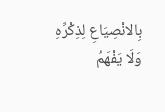بِالانْصِيَاعِ لِذِكْرِّهِ
وَلَا يَفْهَمُ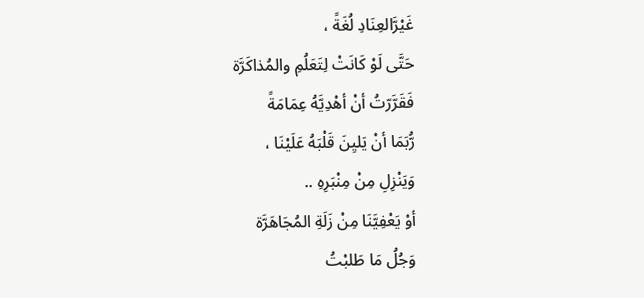غَيْرَّالعِنَادِ لُغَةً ،
حَتَّى لَوْ كَانَتْ لِتَعَلُمِ والمُذاكَرَّة
فَقَرَّرّتُ أنْ أهْدِيَّهُ عِمَامَةً
رُّبَمَا أنْ يَليِنَ قَلْبَهُ عَلَيْنَا ،
وَيَنْزِلِ مِنْ مِنْبَرِهِ ..
أوْ يَعْفِيَّنَا مِنْ زَلَةِ المُجَاهَرَّة
وَجُلُ مَا طَلبْتُ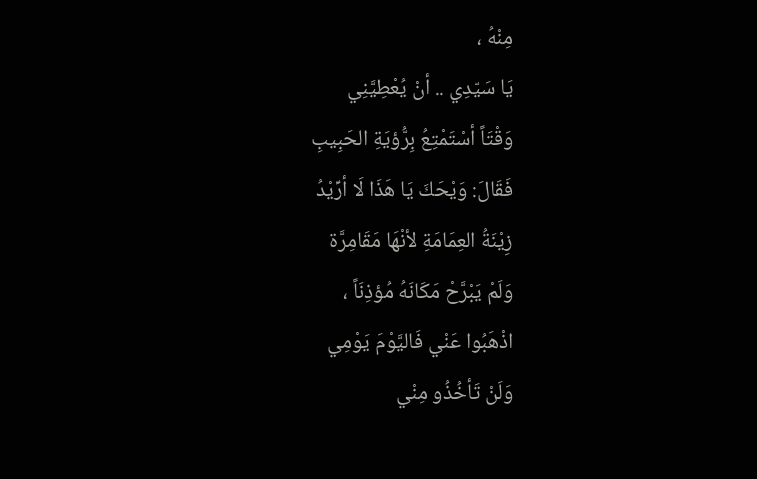مِنْهُ ،
يَا سَيّدِي .. أنْ يُعْطِيَّنِي
وَقْتَاً أسْتَمْتِعُ بِرُّؤيَةِ الحَبِيبِ
فَقَالَ: وَيْحَكَ يَا هَذَا لَا أرِّيْدُ
زِيْنَةُ العِمَامَةِ لأنْهَا مَقَامِرَّة
وَلَمْ يَبْرَّحْ مَكَانَهُ مُؤذِنَاً ،
اذْهَبُوا عَنْي فَاليَّوْمَ يَوْمِي
وَلَنْ تَأخُذُو مِنْي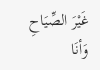غَيْرَ الصِّيَاحِ
وَأنَا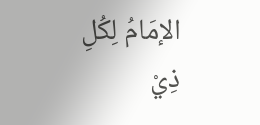الإمَامُ لِكُلِ ذِيْ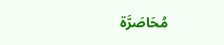مُحَاصَرَّة